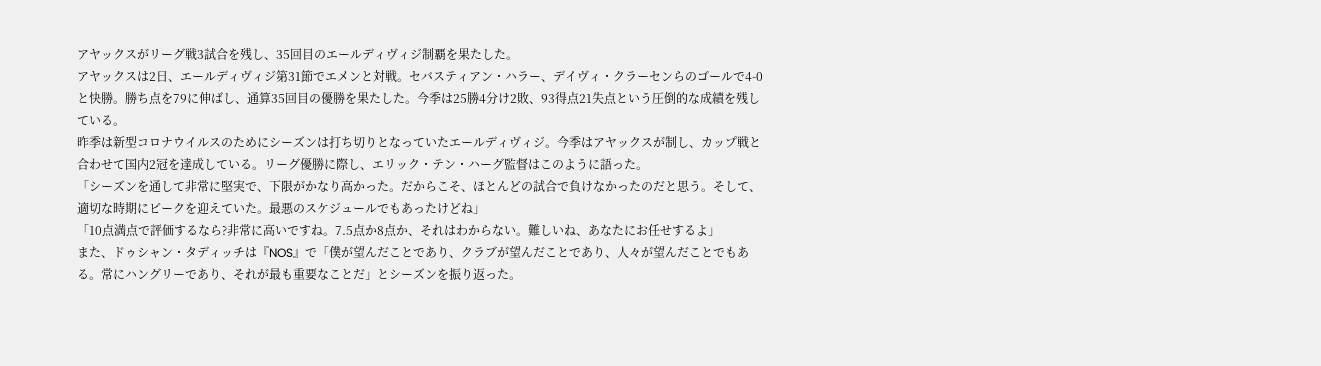アヤックスがリーグ戦3試合を残し、35回目のエールディヴィジ制覇を果たした。
アヤックスは2日、エールディヴィジ第31節でエメンと対戦。セバスティアン・ハラー、デイヴィ・クラーセンらのゴールで4-0と快勝。勝ち点を79に伸ばし、通算35回目の優勝を果たした。今季は25勝4分け2敗、93得点21失点という圧倒的な成績を残している。
昨季は新型コロナウイルスのためにシーズンは打ち切りとなっていたエールディヴィジ。今季はアヤックスが制し、カップ戦と合わせて国内2冠を達成している。リーグ優勝に際し、エリック・テン・ハーグ監督はこのように語った。
「シーズンを通して非常に堅実で、下限がかなり高かった。だからこそ、ほとんどの試合で負けなかったのだと思う。そして、適切な時期にピークを迎えていた。最悪のスケジュールでもあったけどね」
「10点満点で評価するなら?非常に高いですね。7.5点か8点か、それはわからない。難しいね、あなたにお任せするよ」
また、ドゥシャン・タディッチは『NOS』で「僕が望んだことであり、クラブが望んだことであり、人々が望んだことでもある。常にハングリーであり、それが最も重要なことだ」とシーズンを振り返った。